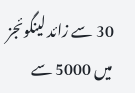30 سے زائد لینگوئجز میں 5000 سے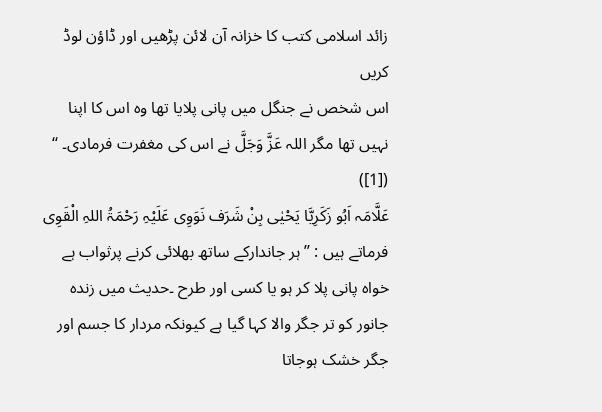زائد اسلامی کتب کا خزانہ آن لائن پڑھیں اور ڈاؤن لوڈ کریں
اس شخص نے جنگل میں پانی پلایا تھا وہ اس کا اپنا نہیں تھا مگر اللہ عَزَّ وَجَلَّ نے اس کی مغفرت فرمادی۔ ‘‘ ([1])
عَلَّامَہ اَبُو زَکَرِیَّا یَحْیٰی بِنْ شَرَف نَوَوِی عَلَیْہِ رَحْمَۃُ اللہِ الْقَوِی فرماتے ہیں : ’’ ہر جاندارکے ساتھ بھلائی کرنے پرثواب ہے خواہ پانی پلا کر ہو یا کسی اور طرح ۔حدیث میں زندہ جانور کو تر جگر والا کہا گیا ہے کیونکہ مردار کا جسم اور جگر خشک ہوجاتا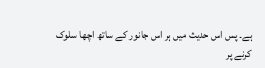ہے۔ پس اس حدیث میں ہر اس جانور کے ساتھ اچھا سلوک کرنے پر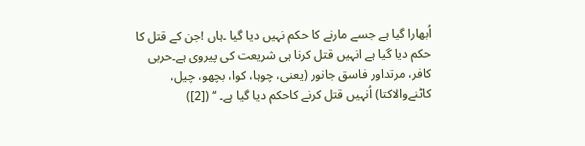اُبھارا گیا ہے جسے مارنے کا حکم نہیں دیا گیا ۔ہاں !جن کے قتل کا حکم دیا گیا ہے انہیں قتل کرنا ہی شریعت کی پیروی ہے۔حربی کافر، مرتداور فاسق جانور (یعنی، چوہا، کوا، بچھو، چیل، کاٹنےوالاکتا) اُنہیں قتل کرنے کاحکم دیا گیا ہے۔ ‘‘ ([2])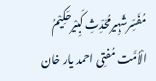مُفَسِّرشَہِیرمُحَدِّثِ کَبِیْرحَکِیْمُ الْاُمَّت مُفتِی احمد یار خان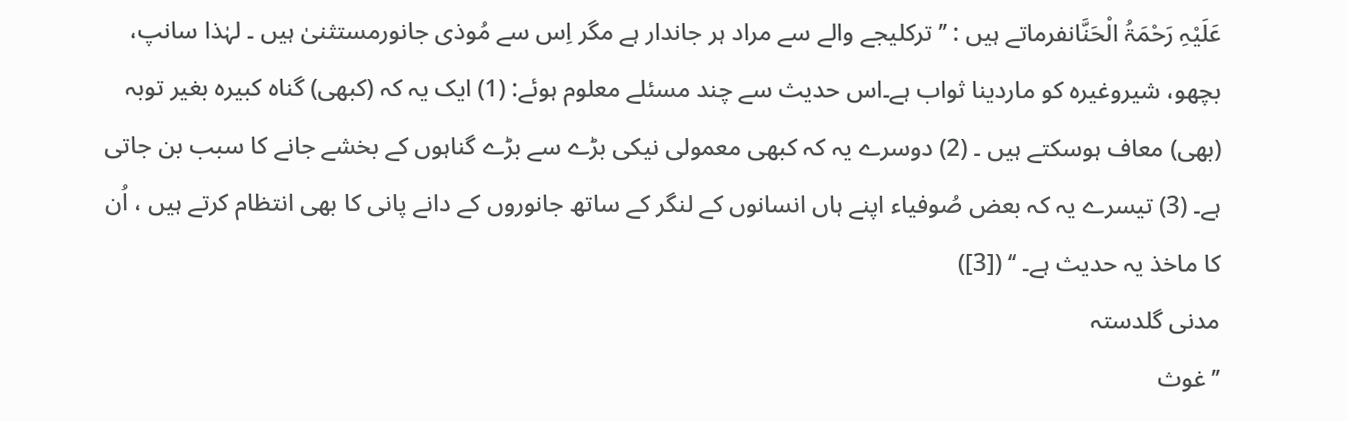عَلَیْہِ رَحْمَۃُ الْحَنَّانفرماتے ہیں : ’’ ترکلیجے والے سے مراد ہر جاندار ہے مگر اِس سے مُوذی جانورمستثنیٰ ہیں ۔ لہٰذا سانپ، بچھو، شیروغیرہ کو ماردینا ثواب ہے۔اس حدیث سے چند مسئلے معلوم ہوئے: (1) ایک یہ کہ (کبھی) گناہ کبیرہ بغیر توبہ (بھی) معاف ہوسکتے ہیں ۔ (2) دوسرے یہ کہ کبھی معمولی نیکی بڑے سے بڑے گناہوں کے بخشے جانے کا سبب بن جاتی ہے۔ (3) تیسرے یہ کہ بعض صُوفیاء اپنے ہاں انسانوں کے لنگر کے ساتھ جانوروں کے دانے پانی کا بھی انتظام کرتے ہیں ، اُن کا ماخذ یہ حدیث ہے۔ ‘‘ ([3])
مدنی گلدستہ
’’ غوث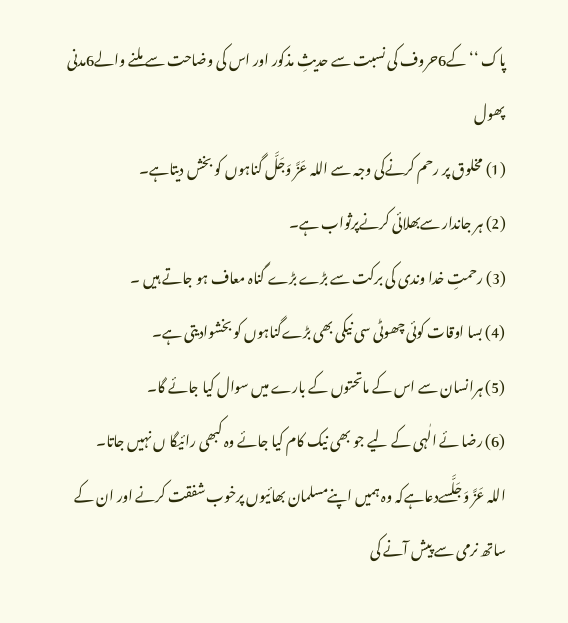پاک ‘‘ کے6حروف کی نسبت سے حدیثِ مذکور اور اس کی وضاحت سے ملنے والے6مدنی پھول
(1) مخلوق پر رحم کرنےکی وجہ سے اللہ عَزَّ وَجَلَّ گناہوں کو بخش دیتاہے۔
(2) ہر جاندار سےبھلائی کرنےپرثواب ہے۔
(3) رحمتِ خدا وندی کی برکت سے بڑے بڑے گناہ معاف ہو جاتے ہیں ۔
(4) بسا اوقات کوئی چھوٹی سی نیکی بھی بڑےگناہوں کو بخشوادیتی ہے۔
(5) ہرانسان سے اس کے ماتحتوں کے بارے میں سوال کیا جائے گا۔
(6) رضا ئے الٰہی کے لیے جو بھی نیک کام کیا جائے وہ کبھی رائیگا ں نہیں جاتا۔
اللہ عَزَّ وَجَلَّسےدعاہےکہ وہ ہمیں اپنےمسلمان بھائیوں پرخوب شفقت کرنے اور ان کے ساتھ نرمی سے پیش آنے کی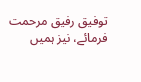توفیق رفیق مرحمت فرمائے، نیز ہمیں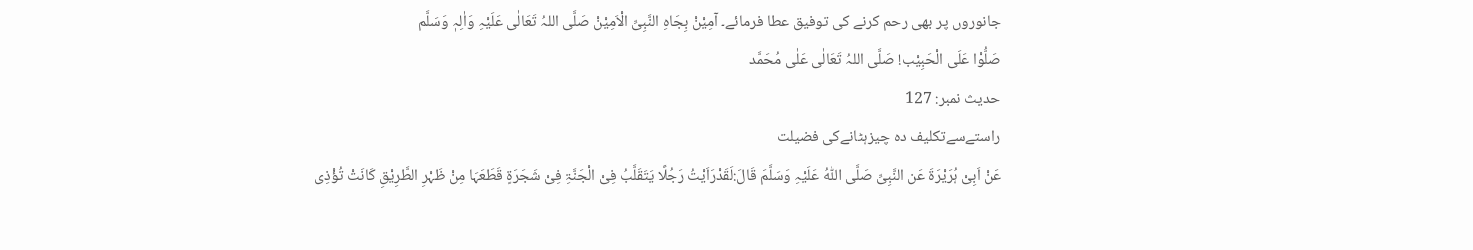جانوروں پر بھی رحم کرنے کی توفیق عطا فرمائے۔ آمِیْنْ بِجَاہِ النَّبِیِّ الْاَمِیْنْ صَلَّی اللہُ تَعَالٰی عَلَیْہِ وَاٰلِہٖ وَسَلَّم
صَلُّوْا عَلَی الْحَبِیْب! صَلَّی اللہُ تَعَالٰی عَلٰی مُحَمَّد
حدیث نمبر: 127
راستےسےتکلیف دہ چیزہٹانےکی فضیلت
عَنْ اَبِیْ ہُرَیْرَۃَ عَن النَّبِیِّ صَلَّی اللّٰہُ عَلَیْہِ وَسَلَّمَ قَالَ:لَقَدْرَاَیْتُ رَجُلًا یَتَقَلَّبُ فِیْ الْجَنَّۃِ فِیْ شَجَرَۃٍ قَطَعَہَا مِنْ ظَہْرِ الطَّرِیْقِ کَانَتْ تُؤْذِی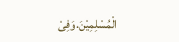الْمُسْلِمِیْنَ.وَفِیْ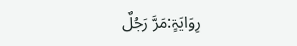رِوَایَۃٍ:مَرَّ رَجُلٌ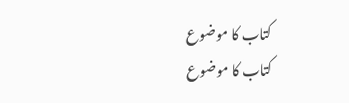کتاب کا موضوع
کتاب کا موضوع